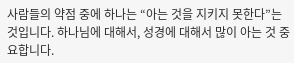사람들의 약점 중에 하나는 “아는 것을 지키지 못한다”는 것입니다. 하나님에 대해서, 성경에 대해서 많이 아는 것 중요합니다.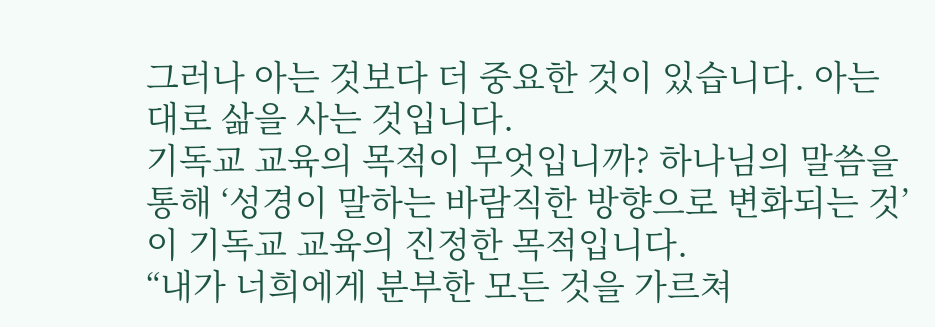그러나 아는 것보다 더 중요한 것이 있습니다. 아는 대로 삶을 사는 것입니다.
기독교 교육의 목적이 무엇입니까? 하나님의 말씀을 통해 ‘성경이 말하는 바람직한 방향으로 변화되는 것’이 기독교 교육의 진정한 목적입니다.
“내가 너희에게 분부한 모든 것을 가르쳐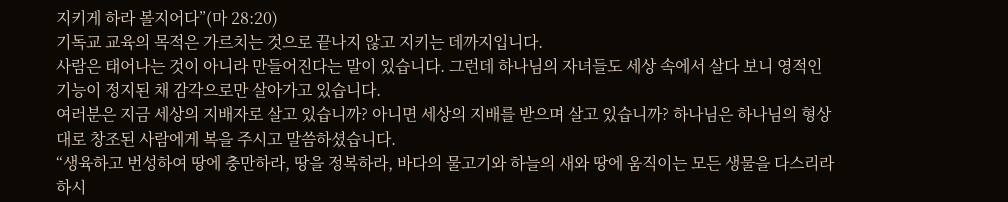지키게 하라 볼지어다”(마 28:20)
기독교 교육의 목적은 가르치는 것으로 끝나지 않고 지키는 데까지입니다.
사람은 태어나는 것이 아니라 만들어진다는 말이 있습니다. 그런데 하나님의 자녀들도 세상 속에서 살다 보니 영적인 기능이 정지된 채 감각으로만 살아가고 있습니다.
여러분은 지금 세상의 지배자로 살고 있습니까? 아니면 세상의 지배를 받으며 살고 있습니까? 하나님은 하나님의 형상대로 창조된 사람에게 복을 주시고 말씀하셨습니다.
“생육하고 번성하여 땅에 충만하라, 땅을 정복하라, 바다의 물고기와 하늘의 새와 땅에 움직이는 모든 생물을 다스리라 하시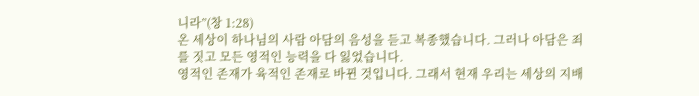니라”(창 1:28)
온 세상이 하나님의 사람 아담의 음성을 듣고 복종했습니다. 그러나 아담은 죄를 짓고 모든 영적인 능력을 다 잃었습니다.
영적인 존재가 육적인 존재로 바뀐 것입니다. 그래서 현재 우리는 세상의 지배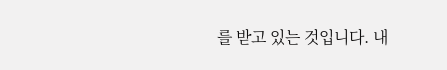를 받고 있는 것입니다. 내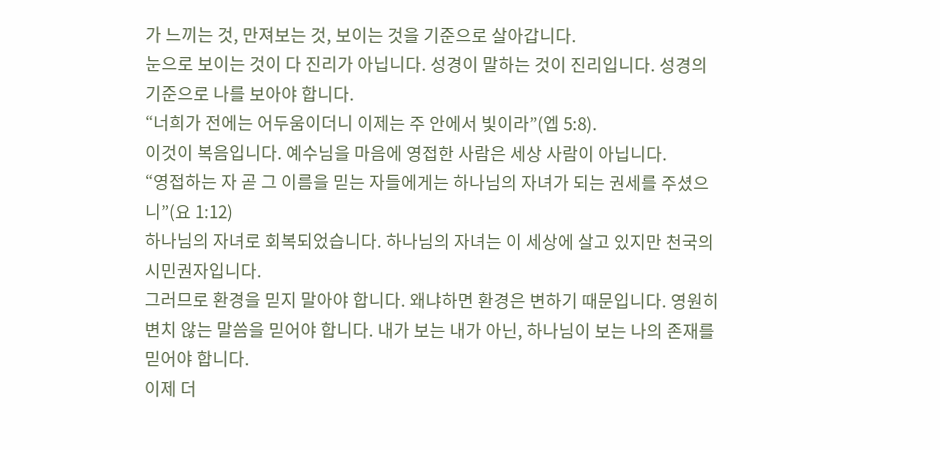가 느끼는 것, 만져보는 것, 보이는 것을 기준으로 살아갑니다.
눈으로 보이는 것이 다 진리가 아닙니다. 성경이 말하는 것이 진리입니다. 성경의 기준으로 나를 보아야 합니다.
“너희가 전에는 어두움이더니 이제는 주 안에서 빛이라”(엡 5:8).
이것이 복음입니다. 예수님을 마음에 영접한 사람은 세상 사람이 아닙니다.
“영접하는 자 곧 그 이름을 믿는 자들에게는 하나님의 자녀가 되는 권세를 주셨으니”(요 1:12)
하나님의 자녀로 회복되었습니다. 하나님의 자녀는 이 세상에 살고 있지만 천국의 시민권자입니다.
그러므로 환경을 믿지 말아야 합니다. 왜냐하면 환경은 변하기 때문입니다. 영원히 변치 않는 말씀을 믿어야 합니다. 내가 보는 내가 아닌, 하나님이 보는 나의 존재를 믿어야 합니다.
이제 더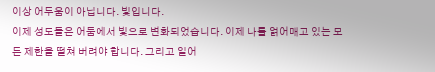이상 어두움이 아닙니다. 빛입니다.
이제 성도들은 어둠에서 빛으로 변화되었습니다. 이제 나를 얽어매고 있는 모든 제한을 떨쳐 버려야 합니다. 그리고 일어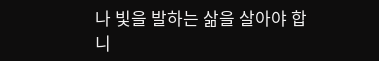나 빛을 발하는 삶을 살아야 합니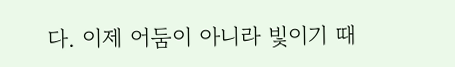다. 이제 어둠이 아니라 빛이기 때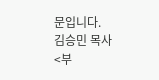문입니다.
김승민 목사
<부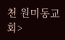천 원미동교회>